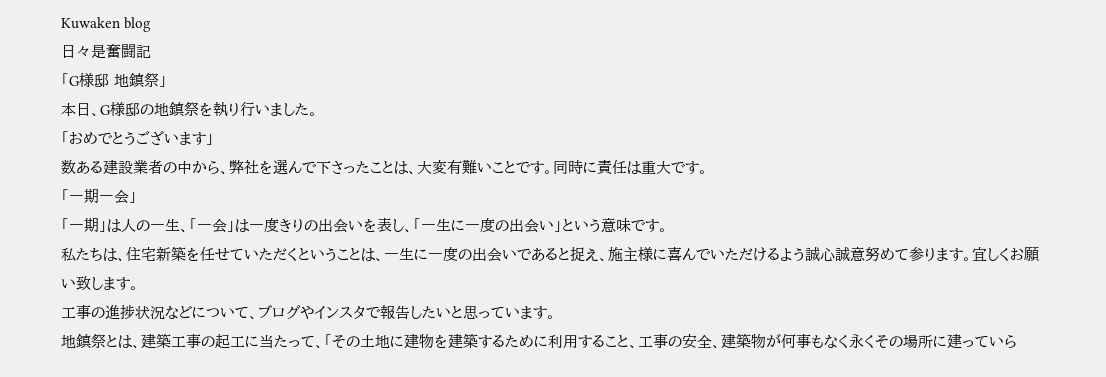Kuwaken blog
日々是奮闘記
「G様邸 地鎮祭」
本日、G様邸の地鎮祭を執り行いました。
「おめでとうございます」
数ある建設業者の中から、弊社を選んで下さったことは、大変有難いことです。同時に責任は重大です。
「一期一会」
「一期」は人の一生、「一会」は一度きりの出会いを表し、「一生に一度の出会い」という意味です。
私たちは、住宅新築を任せていただくということは、一生に一度の出会いであると捉え、施主様に喜んでいただけるよう誠心誠意努めて参ります。宜しくお願い致します。
工事の進捗状況などについて、ブログやインスタで報告したいと思っています。
地鎮祭とは、建築工事の起工に当たって、「その土地に建物を建築するために利用すること、工事の安全、建築物が何事もなく永くその場所に建っていら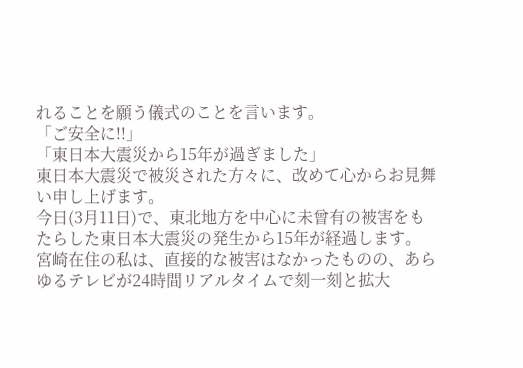れることを願う儀式のことを言います。
「ご安全に!!」
「東日本大震災から15年が過ぎました」
東日本大震災で被災された方々に、改めて心からお見舞い申し上げます。
今日(3月11日)で、東北地方を中心に未曾有の被害をもたらした東日本大震災の発生から15年が経過します。
宮崎在住の私は、直接的な被害はなかったものの、あらゆるテレビが24時間リアルタイムで刻一刻と拡大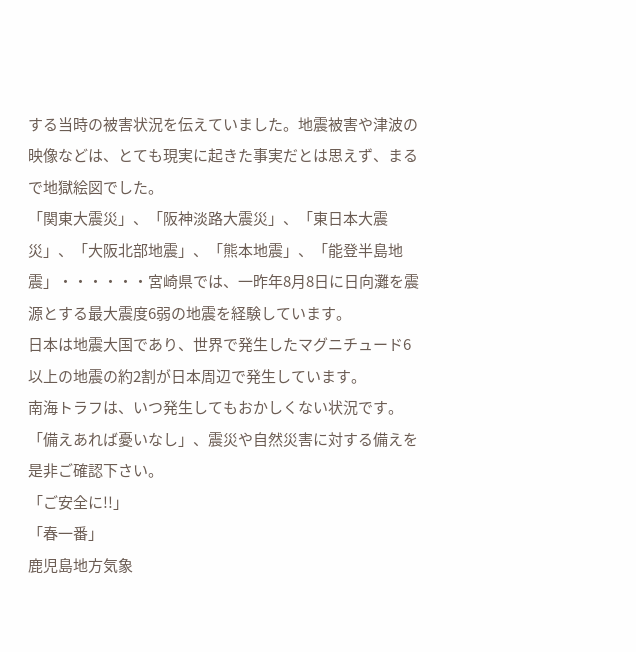する当時の被害状況を伝えていました。地震被害や津波の映像などは、とても現実に起きた事実だとは思えず、まるで地獄絵図でした。
「関東大震災」、「阪神淡路大震災」、「東日本大震災」、「大阪北部地震」、「熊本地震」、「能登半島地震」・・・・・・宮崎県では、一昨年8月8日に日向灘を震源とする最大震度6弱の地震を経験しています。
日本は地震大国であり、世界で発生したマグニチュード6以上の地震の約2割が日本周辺で発生しています。
南海トラフは、いつ発生してもおかしくない状況です。
「備えあれば憂いなし」、震災や自然災害に対する備えを是非ご確認下さい。
「ご安全に!!」
「春一番」
鹿児島地方気象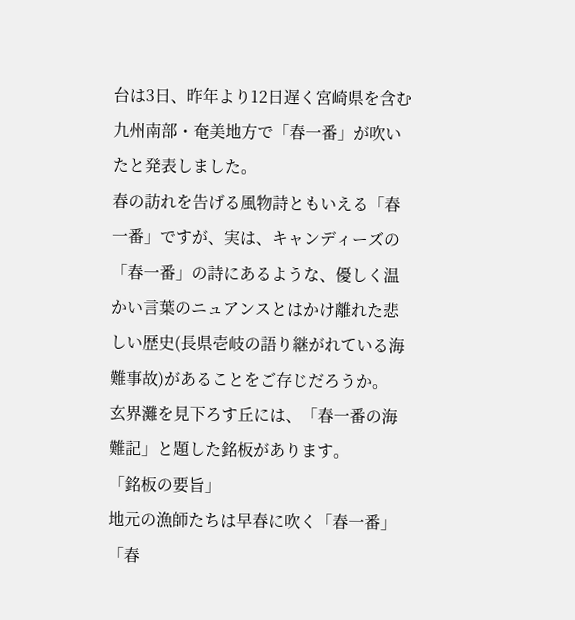台は3日、昨年より12日遅く宮崎県を含む九州南部・奄美地方で「春一番」が吹いたと発表しました。
春の訪れを告げる風物詩ともいえる「春一番」ですが、実は、キャンディーズの「春一番」の詩にあるような、優しく温かい言葉のニュアンスとはかけ離れた悲しい歴史(長県壱岐の語り継がれている海難事故)があることをご存じだろうか。
玄界灘を見下ろす丘には、「春一番の海難記」と題した銘板があります。
「銘板の要旨」
地元の漁師たちは早春に吹く「春一番」「春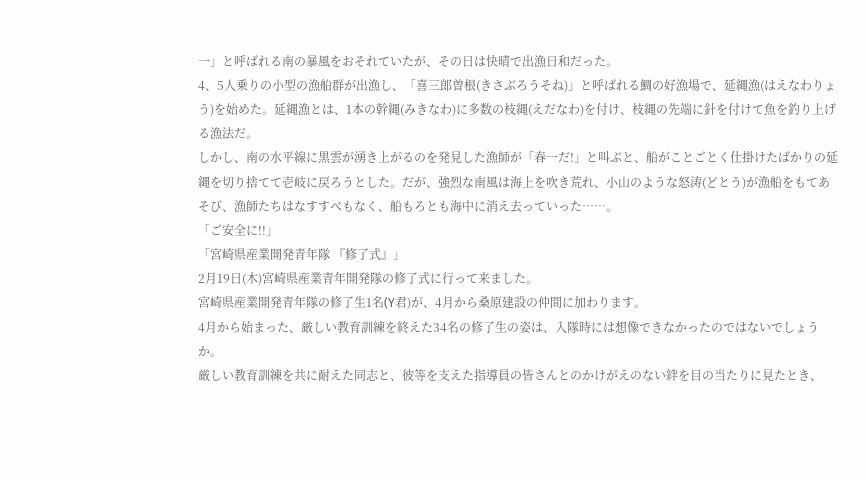一」と呼ばれる南の暴風をおそれていたが、その日は快晴で出漁日和だった。
4、5人乗りの小型の漁船群が出漁し、「喜三郎曽根(きさぶろうそね)」と呼ばれる鯛の好漁場で、延縄漁(はえなわりょう)を始めた。延縄漁とは、1本の幹縄(みきなわ)に多数の枝縄(えだなわ)を付け、枝縄の先端に針を付けて魚を釣り上げる漁法だ。
しかし、南の水平線に黒雲が湧き上がるのを発見した漁師が「春一だ!」と叫ぶと、船がことごとく仕掛けたばかりの延縄を切り捨てて壱岐に戻ろうとした。だが、強烈な南風は海上を吹き荒れ、小山のような怒涛(どとう)が漁船をもてあそび、漁師たちはなすすべもなく、船もろとも海中に消え去っていった……。
「ご安全に!!」
「宮崎県産業開発青年隊 『修了式』」
2月19日(木)宮崎県産業青年開発隊の修了式に行って来ました。
宮崎県産業開発青年隊の修了生1名(Y君)が、4月から桑原建設の仲間に加わります。
4月から始まった、厳しい教育訓練を終えた34名の修了生の姿は、入隊時には想像できなかったのではないでしょうか。
厳しい教育訓練を共に耐えた同志と、彼等を支えた指導員の皆さんとのかけがえのない絆を目の当たりに見たとき、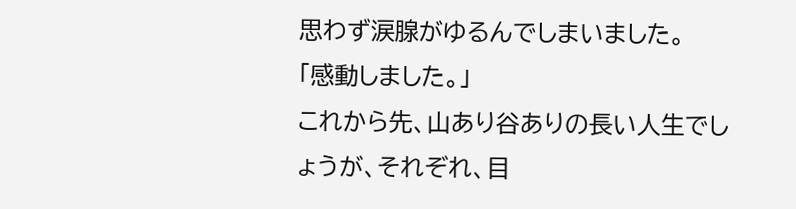思わず涙腺がゆるんでしまいました。
「感動しました。」
これから先、山あり谷ありの長い人生でしょうが、それぞれ、目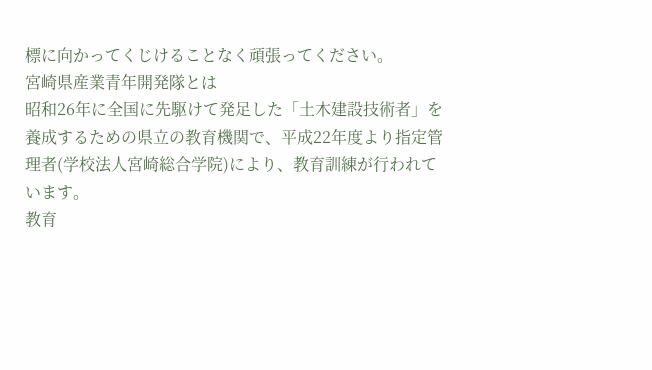標に向かってくじけることなく頑張ってください。
宮崎県産業青年開発隊とは
昭和26年に全国に先駆けて発足した「土木建設技術者」を養成するための県立の教育機関で、平成22年度より指定管理者(学校法人宮崎総合学院)により、教育訓練が行われています。
教育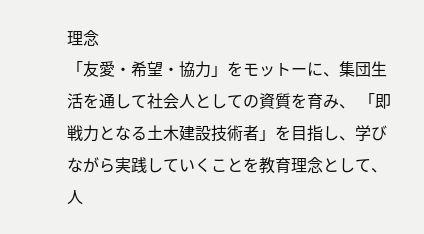理念
「友愛・希望・協力」をモットーに、集団生活を通して社会人としての資質を育み、 「即戦力となる土木建設技術者」を目指し、学びながら実践していくことを教育理念として、人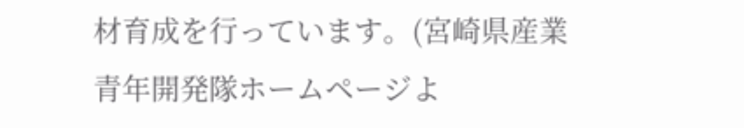材育成を行っています。(宮崎県産業青年開発隊ホームページよ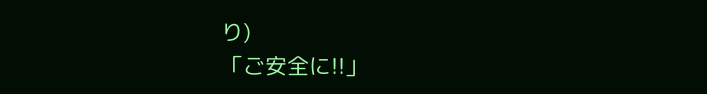り)
「ご安全に!!」